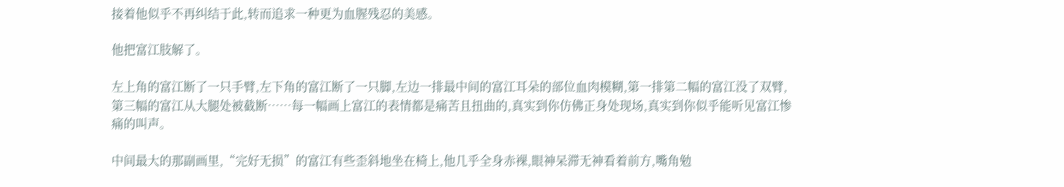接着他似乎不再纠结于此,转而追求一种更为血腥残忍的美感。

他把富江肢解了。

左上角的富江断了一只手臂,左下角的富江断了一只脚,左边一排最中间的富江耳朵的部位血肉模糊,第一排第二幅的富江没了双臂,第三幅的富江从大腿处被截断……每一幅画上富江的表情都是痛苦且扭曲的,真实到你仿佛正身处现场,真实到你似乎能听见富江惨痛的叫声。

中间最大的那副画里,“完好无损”的富江有些歪斜地坐在椅上,他几乎全身赤裸,眼神呆滞无神看着前方,嘴角勉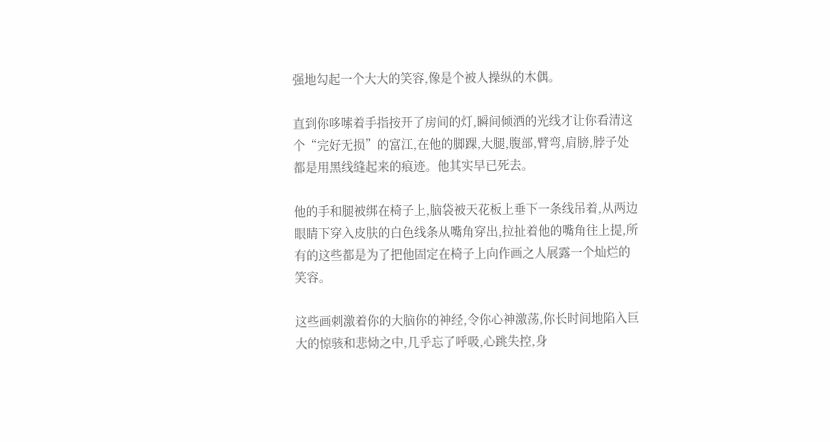强地勾起一个大大的笑容,像是个被人操纵的木偶。

直到你哆嗦着手指按开了房间的灯,瞬间倾洒的光线才让你看清这个“完好无损”的富江,在他的脚踝,大腿,腹部,臂弯,肩膀,脖子处都是用黑线缝起来的痕迹。他其实早已死去。

他的手和腿被绑在椅子上,脑袋被天花板上垂下一条线吊着,从两边眼睛下穿入皮肤的白色线条从嘴角穿出,拉扯着他的嘴角往上提,所有的这些都是为了把他固定在椅子上向作画之人展露一个灿烂的笑容。

这些画刺激着你的大脑你的神经,令你心神激荡,你长时间地陷入巨大的惊骇和悲恸之中,几乎忘了呼吸,心跳失控,身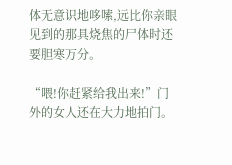体无意识地哆嗦,远比你亲眼见到的那具烧焦的尸体时还要胆寒万分。

“喂!你赶紧给我出来!”门外的女人还在大力地拍门。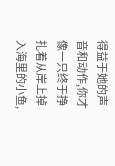得益于她的声音和动作,你才像一只终于挣扎着从岸上掉入海里的小鱼,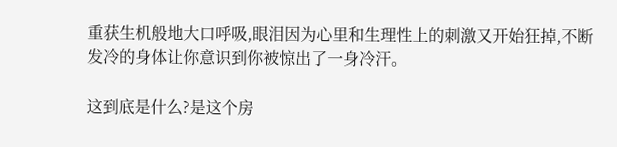重获生机般地大口呼吸,眼泪因为心里和生理性上的刺激又开始狂掉,不断发冷的身体让你意识到你被惊出了一身冷汗。

这到底是什么?是这个房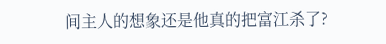间主人的想象还是他真的把富江杀了?